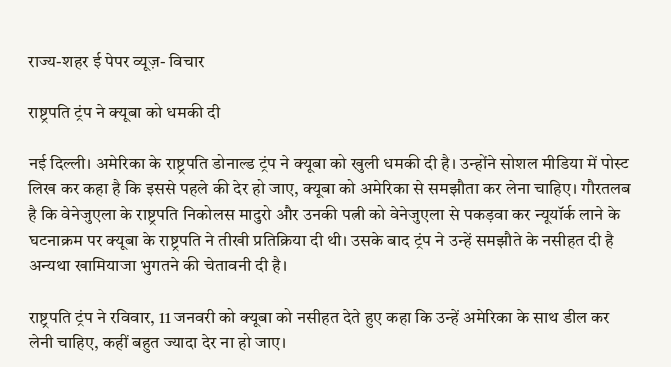राज्य-शहर ई पेपर व्यूज़- विचार

राष्ट्रपति ट्रंप ने क्यूबा को धमकी दी

नई दिल्ली। अमेरिका के राष्ट्रपति डोनाल्ड ट्रंप ने क्यूबा को खुली धमकी दी है। उन्होंने सोशल मीडिया में पोस्ट लिख कर कहा है कि इससे पहले की देर हो जाए, क्यूबा को अमेरिका से समझौता कर लेना चाहिए। गौरतलब है कि वेनेजुएला के राष्ट्रपति निकोलस मादुरो और उनकी पत्नी को वेनेजुएला से पकड़वा कर न्यूयॉर्क लाने के घटनाक्रम पर क्यूबा के राष्ट्रपति ने तीखी प्रतिक्रिया दी थी। उसके बाद ट्रंप ने उन्हें समझौते के नसीहत दी है अन्यथा खामियाजा भुगतने की चेतावनी दी है।

राष्ट्रपति ट्रंप ने रविवार, 11 जनवरी को क्यूबा को नसीहत देते हुए कहा कि उन्हें अमेरिका के साथ डील कर लेनी चाहिए, कहीं बहुत ज्यादा देर ना हो जाए।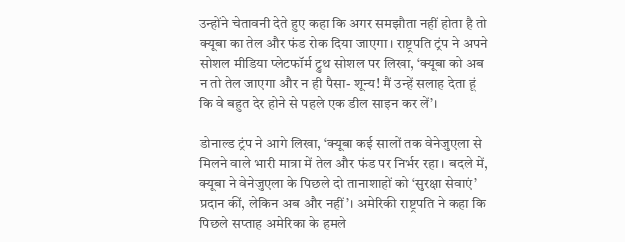उन्होंने चेतावनी देते हुए कहा कि अगर समझौता नहीं होता है तो क्यूबा का तेल और फंड रोक दिया जाएगा। राष्ट्रपति ट्रंप ने अपने सोशल मीडिया प्लेटफॉर्म ट्रुथ सोशल पर लिखा, ‘क्यूबा को अब न तो तेल जाएगा और न ही पैसा- शून्य! मैं उन्हें सलाह देता हूं कि वे बहुत देर होने से पहले एक डील साइन कर लें’।

डोनाल्ड ट्रंप ने आगे लिखा, ‘क्यूबा कई सालों तक वेनेजुएला से मिलने वाले भारी मात्रा में तेल और फंड पर निर्भर रहा। बदले में, क्यूबा ने वेनेजुएला के पिछले दो तानाशाहों को ‘सुरक्षा सेवाएं’ प्रदान कीं, लेकिन अब और नहीं’। अमेरिकी राष्ट्रपति ने कहा कि पिछले सप्ताह अमेरिका के हमले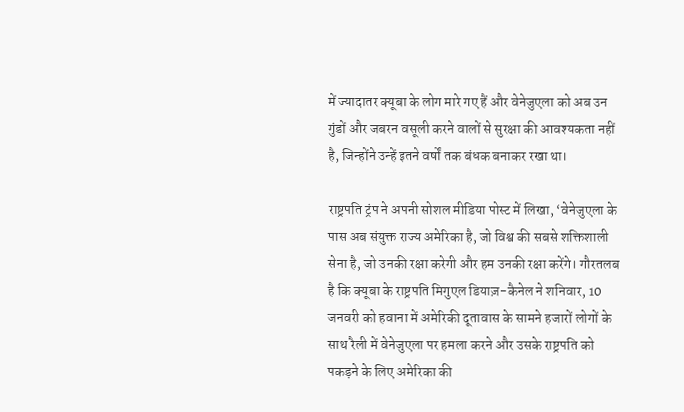में ज्यादातर क्यूबा के लोग मारे गए हैं और वेनेजुएला को अब उन गुंडों और जबरन वसूली करने वालों से सुरक्षा की आवश्यकता नहीं है, जिन्होंने उन्हें इतने वर्षों तक बंधक बनाकर रखा था।

राष्ट्रपति ट्रंप ने अपनी सोशल मीडिया पोस्ट में लिखा, ‘वेनेजुएला के पास अब संयुक्त राज्य अमेरिका है, जो विश्व की सबसे शक्तिशाली सेना है, जो उनकी रक्षा करेगी और हम उनकी रक्षा करेंगे। गौरतलब है कि क्यूबा के राष्ट्रपति मिगुएल डियाज़-कैनेल ने शनिवार, 10 जनवरी को हवाना में अमेरिकी दूतावास के सामने हजारों लोगों के साथ रैली में वेनेजुएला पर हमला करने और उसके राष्ट्रपति को पकड़ने के लिए अमेरिका की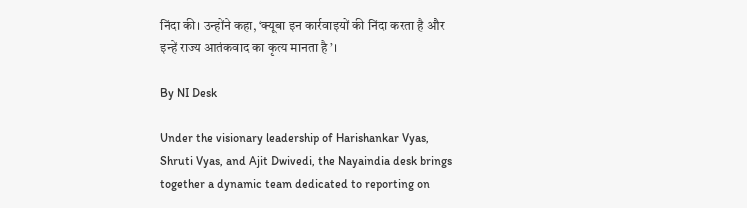निंदा की। उन्होंने कहा, ‘क्यूबा इन कार्रवाइयों की निंदा करता है और इन्हें राज्य आतंकवाद का कृत्य मानता है’।

By NI Desk

Under the visionary leadership of Harishankar Vyas, Shruti Vyas, and Ajit Dwivedi, the Nayaindia desk brings together a dynamic team dedicated to reporting on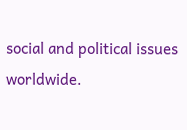social and political issues worldwide.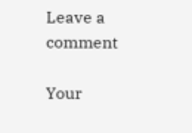Leave a comment

Your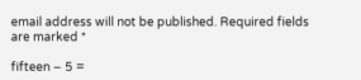email address will not be published. Required fields are marked *

fifteen − 5 =